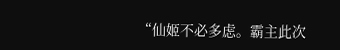“仙姬不必多虑。霸主此次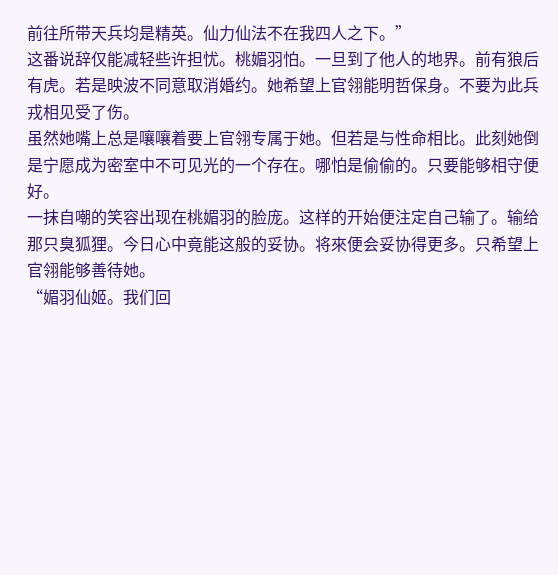前往所带天兵均是精英。仙力仙法不在我四人之下。”
这番说辞仅能减轻些许担忧。桃媚羽怕。一旦到了他人的地界。前有狼后有虎。若是映波不同意取消婚约。她希望上官翎能明哲保身。不要为此兵戎相见受了伤。
虽然她嘴上总是嚷嚷着要上官翎专属于她。但若是与性命相比。此刻她倒是宁愿成为密室中不可见光的一个存在。哪怕是偷偷的。只要能够相守便好。
一抹自嘲的笑容出现在桃媚羽的脸庞。这样的开始便注定自己输了。输给那只臭狐狸。今日心中竟能这般的妥协。将來便会妥协得更多。只希望上官翎能够善待她。
“媚羽仙姬。我们回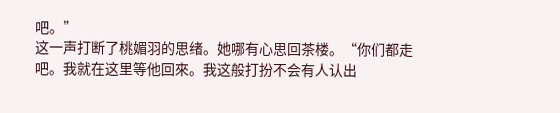吧。”
这一声打断了桃媚羽的思绪。她哪有心思回茶楼。“你们都走吧。我就在这里等他回來。我这般打扮不会有人认出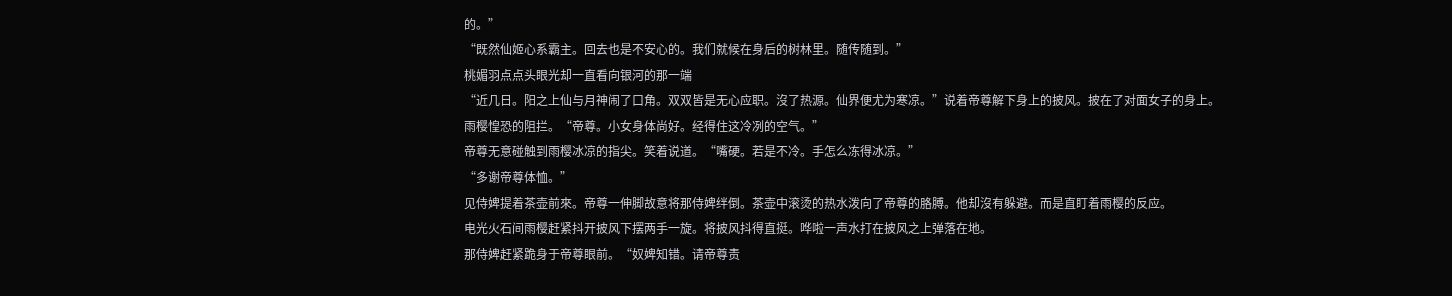的。”
“既然仙姬心系霸主。回去也是不安心的。我们就候在身后的树林里。随传随到。”
桃媚羽点点头眼光却一直看向银河的那一端
“近几日。阳之上仙与月神闹了口角。双双皆是无心应职。沒了热源。仙界便尤为寒凉。”说着帝尊解下身上的披风。披在了对面女子的身上。
雨樱惶恐的阻拦。“帝尊。小女身体尚好。经得住这冷冽的空气。”
帝尊无意碰触到雨樱冰凉的指尖。笑着说道。“嘴硬。若是不冷。手怎么冻得冰凉。”
“多谢帝尊体恤。”
见侍婢提着茶壶前來。帝尊一伸脚故意将那侍婢绊倒。茶壶中滚烫的热水泼向了帝尊的胳膊。他却沒有躲避。而是直盯着雨樱的反应。
电光火石间雨樱赶紧抖开披风下摆两手一旋。将披风抖得直挺。哗啦一声水打在披风之上弹落在地。
那侍婢赶紧跪身于帝尊眼前。“奴婢知错。请帝尊责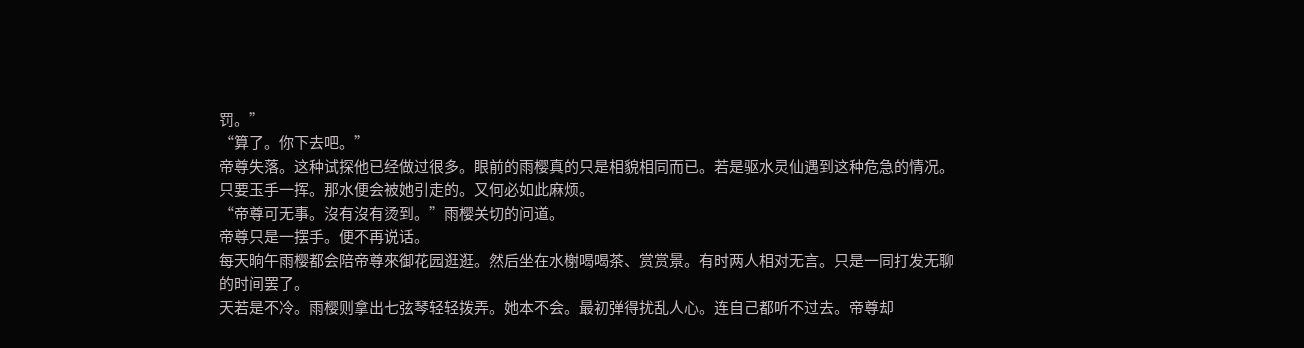罚。”
“算了。你下去吧。”
帝尊失落。这种试探他已经做过很多。眼前的雨樱真的只是相貌相同而已。若是驱水灵仙遇到这种危急的情况。只要玉手一挥。那水便会被她引走的。又何必如此麻烦。
“帝尊可无事。沒有沒有烫到。”雨樱关切的问道。
帝尊只是一摆手。便不再说话。
每天晌午雨樱都会陪帝尊來御花园逛逛。然后坐在水榭喝喝茶、赏赏景。有时两人相对无言。只是一同打发无聊的时间罢了。
天若是不冷。雨樱则拿出七弦琴轻轻拨弄。她本不会。最初弹得扰乱人心。连自己都听不过去。帝尊却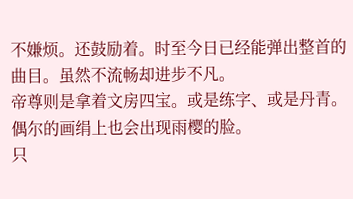不嫌烦。还鼓励着。时至今日已经能弹出整首的曲目。虽然不流畅却进步不凡。
帝尊则是拿着文房四宝。或是练字、或是丹青。偶尔的画绢上也会出现雨樱的脸。
只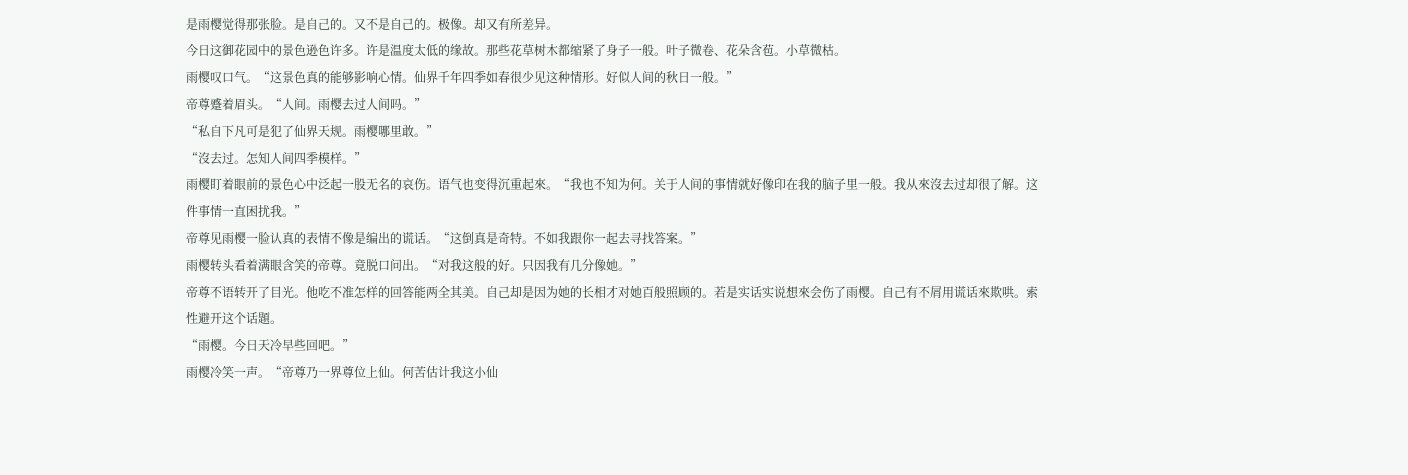是雨樱觉得那张脸。是自己的。又不是自己的。极像。却又有所差异。
今日这御花园中的景色逊色许多。许是温度太低的缘故。那些花草树木都缩紧了身子一般。叶子微卷、花朵含苞。小草微枯。
雨樱叹口气。“这景色真的能够影响心情。仙界千年四季如春很少见这种情形。好似人间的秋日一般。”
帝尊蹙着眉头。“人间。雨樱去过人间吗。”
“私自下凡可是犯了仙界天规。雨樱哪里敢。”
“沒去过。怎知人间四季模样。”
雨樱盯着眼前的景色心中泛起一股无名的哀伤。语气也变得沉重起來。“我也不知为何。关于人间的事情就好像印在我的脑子里一般。我从來沒去过却很了解。这件事情一直困扰我。”
帝尊见雨樱一脸认真的表情不像是编出的谎话。“这倒真是奇特。不如我跟你一起去寻找答案。”
雨樱转头看着满眼含笑的帝尊。竟脱口问出。“对我这般的好。只因我有几分像她。”
帝尊不语转开了目光。他吃不准怎样的回答能两全其美。自己却是因为她的长相才对她百般照顾的。若是实话实说想來会伤了雨樱。自己有不屑用谎话來欺哄。索性避开这个话題。
“雨樱。今日天冷早些回吧。”
雨樱冷笑一声。“帝尊乃一界尊位上仙。何苦估计我这小仙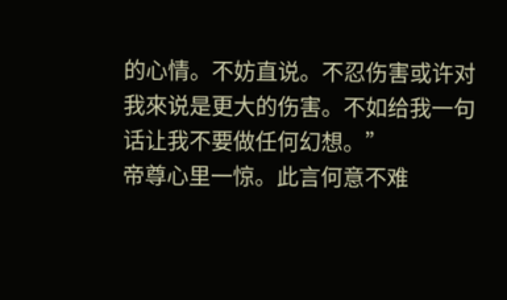的心情。不妨直说。不忍伤害或许对我來说是更大的伤害。不如给我一句话让我不要做任何幻想。”
帝尊心里一惊。此言何意不难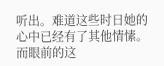听出。难道这些时日她的心中已经有了其他情愫。而眼前的这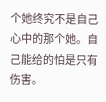个她终究不是自己心中的那个她。自己能给的怕是只有伤害。